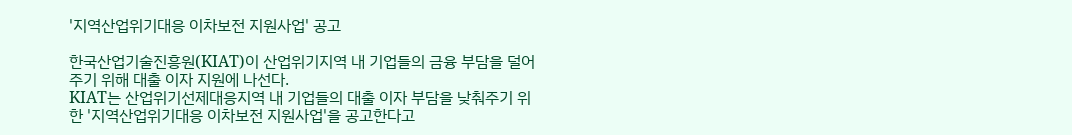'지역산업위기대응 이차보전 지원사업' 공고

한국산업기술진흥원(KIAT)이 산업위기지역 내 기업들의 금융 부담을 덜어주기 위해 대출 이자 지원에 나선다.
KIAT는 산업위기선제대응지역 내 기업들의 대출 이자 부담을 낮춰주기 위한 '지역산업위기대응 이차보전 지원사업'을 공고한다고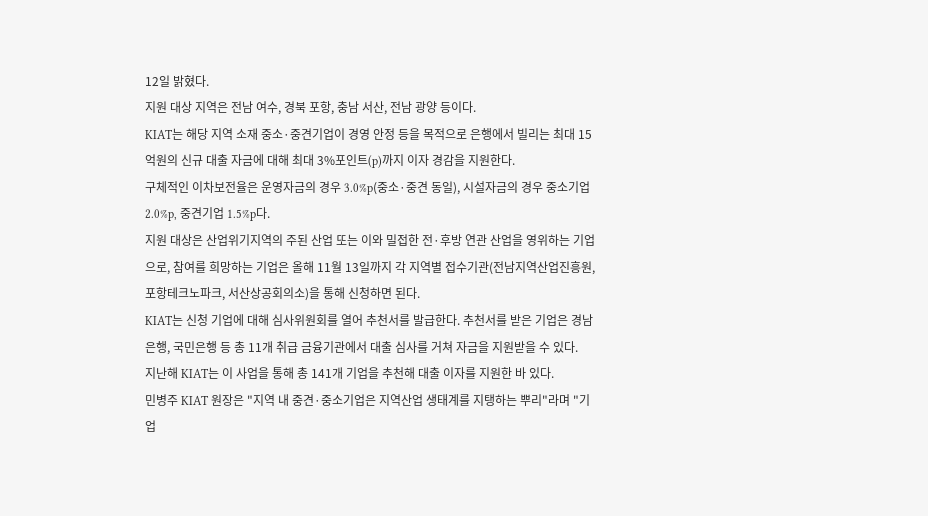12일 밝혔다.
지원 대상 지역은 전남 여수, 경북 포항, 충남 서산, 전남 광양 등이다.
KIAT는 해당 지역 소재 중소·중견기업이 경영 안정 등을 목적으로 은행에서 빌리는 최대 15억원의 신규 대출 자금에 대해 최대 3%포인트(p)까지 이자 경감을 지원한다.
구체적인 이차보전율은 운영자금의 경우 3.0%p(중소·중견 동일), 시설자금의 경우 중소기업 2.0%p, 중견기업 1.5%p다.
지원 대상은 산업위기지역의 주된 산업 또는 이와 밀접한 전·후방 연관 산업을 영위하는 기업으로, 참여를 희망하는 기업은 올해 11월 13일까지 각 지역별 접수기관(전남지역산업진흥원, 포항테크노파크, 서산상공회의소)을 통해 신청하면 된다.
KIAT는 신청 기업에 대해 심사위원회를 열어 추천서를 발급한다. 추천서를 받은 기업은 경남은행, 국민은행 등 총 11개 취급 금융기관에서 대출 심사를 거쳐 자금을 지원받을 수 있다.
지난해 KIAT는 이 사업을 통해 총 141개 기업을 추천해 대출 이자를 지원한 바 있다.
민병주 KIAT 원장은 "지역 내 중견·중소기업은 지역산업 생태계를 지탱하는 뿌리"라며 "기업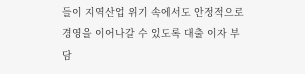들이 지역산업 위기 속에서도 안정적으로 경영을 이어나갈 수 있도록 대출 이자 부담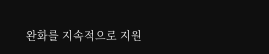완화를 지속적으로 지원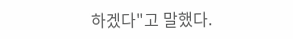하겠다"고 말했다.